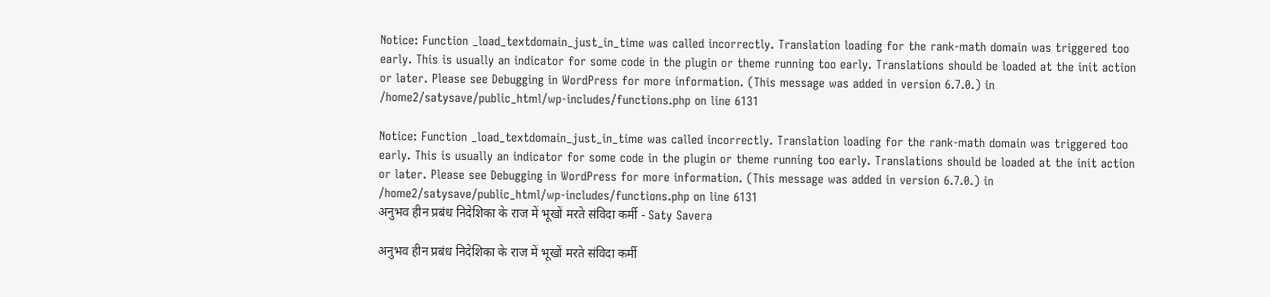Notice: Function _load_textdomain_just_in_time was called incorrectly. Translation loading for the rank-math domain was triggered too early. This is usually an indicator for some code in the plugin or theme running too early. Translations should be loaded at the init action or later. Please see Debugging in WordPress for more information. (This message was added in version 6.7.0.) in /home2/satysave/public_html/wp-includes/functions.php on line 6131

Notice: Function _load_textdomain_just_in_time was called incorrectly. Translation loading for the rank-math domain was triggered too early. This is usually an indicator for some code in the plugin or theme running too early. Translations should be loaded at the init action or later. Please see Debugging in WordPress for more information. (This message was added in version 6.7.0.) in /home2/satysave/public_html/wp-includes/functions.php on line 6131
अनुभव हीन प्रबंध निदेशिका के राज में भूखों मरते संविदा कर्मी - Saty Savera

अनुभव हीन प्रबंध निदेशिका के राज में भूखों मरते संविदा कर्मी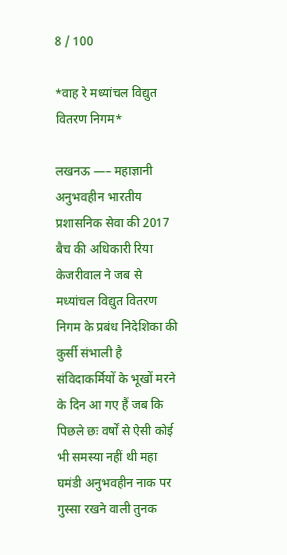8 / 100

*वाह रे मध्यांचल विद्युत वितरण निगम*

लखनऊ —– महाज्ञानी अनुभवहीन भारतीय प्रशासनिक सेवा की 2017 बैच की अधिकारी रिया केजरीवाल ने जब से मध्यांचल विद्युत वितरण निगम के प्रबंध निदेशिका की कुर्सी संभाली है संविदाकर्मियों के भूखों मरने के दिन आ गए हैं जब कि पिछले छः वर्षों से ऐसी कोई भी समस्या नहीं थी महा घमंडी अनुभवहीन नाक पर गुस्सा रखने वाली तुनक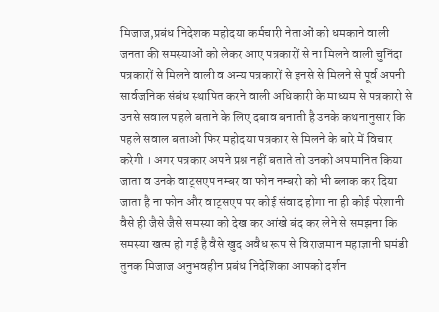मिजाज,प्रबंध निदेशक महोदया कर्मचारी नेताओं को धमकाने वाली जनता की समस्याओं को लेकर आए पत्रकारों से ना मिलने वाली चुनिंदा पत्रकारों से मिलने वाली व अन्य पत्रकारों से इनसे से मिलने से पूर्व अपनी सार्वजनिक संबंध स्थापित करने वाली अधिकारी के माध्यम से पत्रकारो से उनसे सवाल पहले बताने के लिए दबाव बनाती है उनके कथनानुसार कि पहले सवाल बताओ फिर महोदया पत्रकार से मिलने के बारे में विचार करेगी । अगर पत्रकार अपने प्रश्न नहीं बताते तो उनको अपमानित किया जाता व उनके वाट्सएप नम्बर वा फोन नम्बरो को भी ब्लाक कर दिया जाता है ना फोन और वाट्सएप पर कोई संवाद होगा ना ही कोई परेशानी वैसे ही जैसे जैसे समस्या को देख कर आंखे बंद कर लेने से समझना कि समस्या खत्म हो गई है वैसे खुद अवैध रूप से विराजमान महाज्ञानी घमंडी तुनक मिजाज अनुभवहीन प्रबंध निदेशिका आपको दर्शन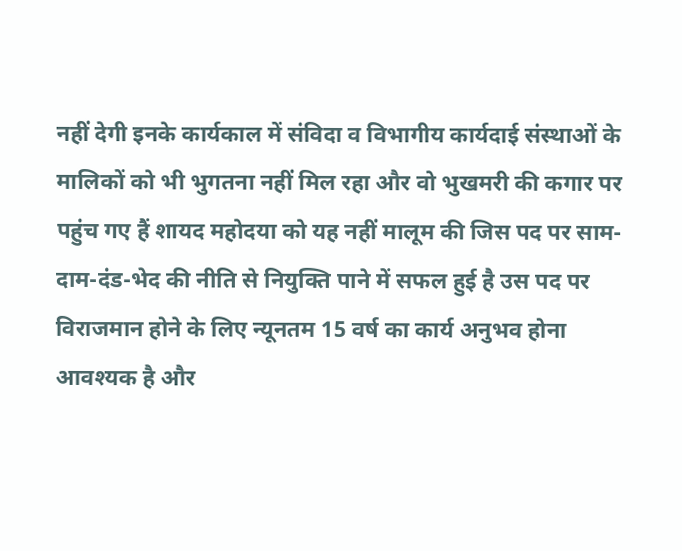नहीं देगी इनके कार्यकाल में संविदा व विभागीय कार्यदाई संस्थाओं के मालिकों को भी भुगतना नहीं मिल रहा और वो भुखमरी की कगार पर पहुंच गए हैं शायद महोदया को यह नहीं मालूम की जिस पद पर साम-दाम-दंड-भेद की नीति से नियुक्ति पाने में सफल हुई है उस पद पर विराजमान होने के लिए न्यूनतम 15 वर्ष का कार्य अनुभव होना आवश्यक है और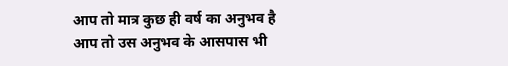आप तो मात्र कुछ ही वर्ष का अनुभव है आप तो उस अनुभव के आसपास भी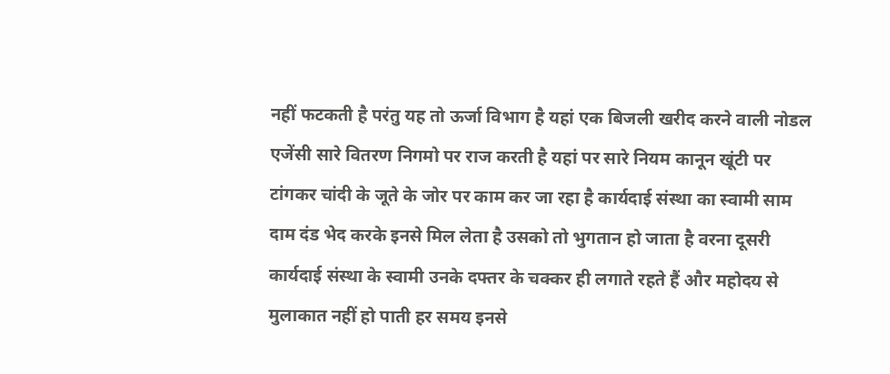नहीं फटकती है परंतु यह तो ऊर्जा विभाग है यहां एक बिजली खरीद करने वाली नोडल एजेंसी सारे वितरण निगमो पर राज करती है यहां पर सारे नियम कानून खूंटी पर टांगकर चांदी के जूते के जोर पर काम कर जा रहा है कार्यदाई संस्था का स्वामी साम दाम दंड भेद करके इनसे मिल लेता है उसको तो भुगतान हो जाता है वरना दूसरी कार्यदाई संस्था के स्वामी उनके दफ्तर के चक्कर ही लगाते रहते हैं और महोदय से मुलाकात नहीं हो पाती हर समय इनसे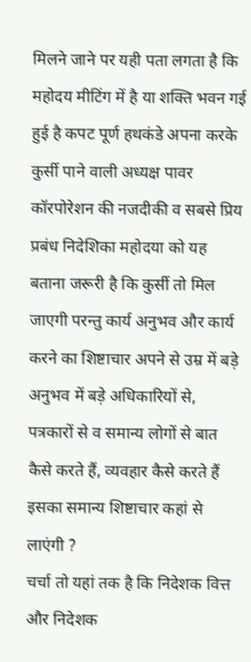मिलने जाने पर यही पता लगता है कि महोदय मीटिंग में है या शक्ति भवन गई हुई है कपट पूर्ण हथकंडे अपना करके कुर्सी पाने वाली अध्यक्ष पावर कॉरपोरेशन की नजदीकी व सबसे प्रिय प्रबंध निदेशिका महोदया को यह बताना जरूरी है कि कुर्सी तो मिल जाएगी परन्तु कार्य अनुभव और कार्य करने का शिष्टाचार अपने से उम्र में बड़े अनुभव में बड़े अधिकारियों से, पत्रकारों से व समान्य लोगों से बात कैसे करते हैं, व्यवहार कैसे करते हैं इसका समान्य शिष्टाचार कहां से लाएंगी ?
चर्चा तो यहां तक है कि निदेशक वित्त और निदेशक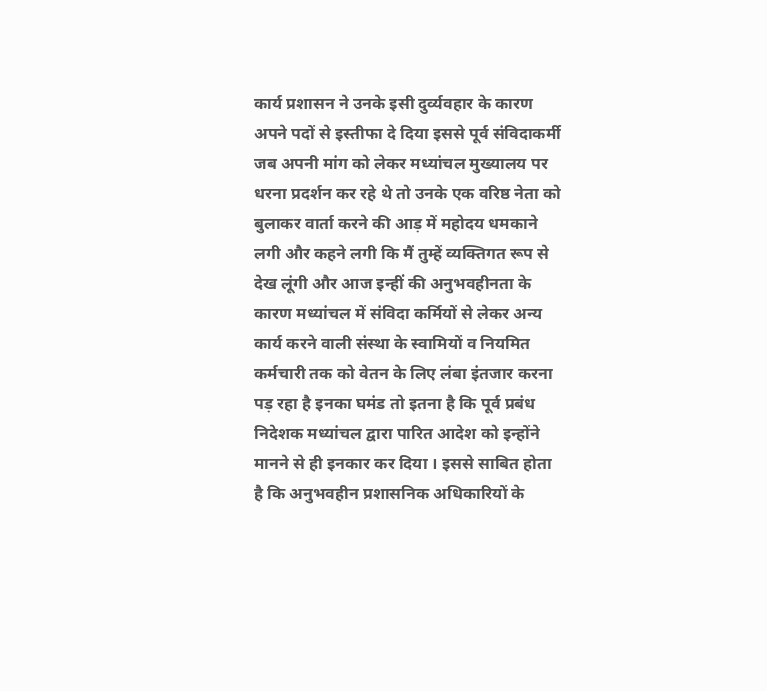कार्य प्रशासन ने उनके इसी दुर्व्यवहार के कारण अपने पदों से इस्तीफा दे दिया इससे पूर्व संविदाकर्मी जब अपनी मांग को लेकर मध्यांचल मुख्यालय पर धरना प्रदर्शन कर रहे थे तो उनके एक वरिष्ठ नेता को बुलाकर वार्ता करने की आड़ में महोदय धमकाने लगी और कहने लगी कि मैं तुम्हें व्यक्तिगत रूप से देख लूंगी और आज इन्हीं की अनुभवहीनता के कारण मध्यांचल में संविदा कर्मियों से लेकर अन्य कार्य करने वाली संस्था के स्वामियों व नियमित कर्मचारी तक को वेतन के लिए लंबा इंतजार करना पड़ रहा है इनका घमंड तो इतना है कि पूर्व प्रबंध निदेशक मध्यांचल द्वारा पारित आदेश को इन्होंने मानने से ही इनकार कर दिया । इससे साबित होता है कि अनुभवहीन प्रशासनिक अधिकारियों के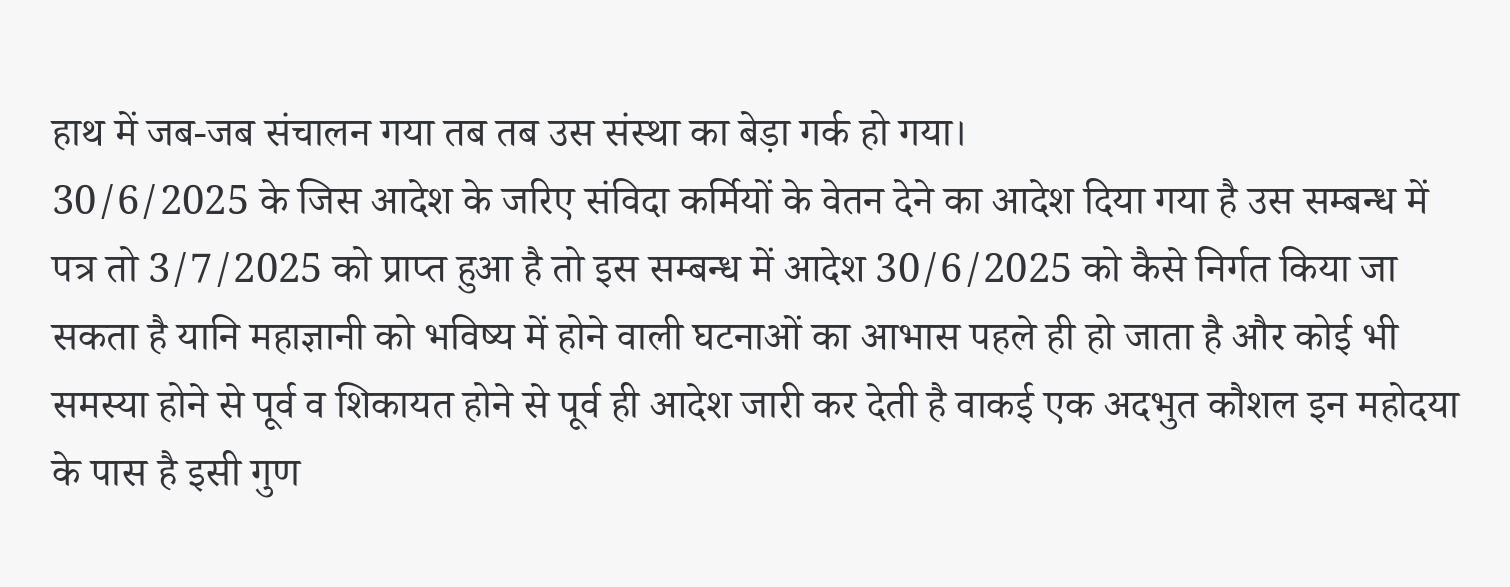हाथ में जब-जब संचालन गया तब तब उस संस्था का बेड़ा गर्क हो गया।
30/6/2025 के जिस आदेश के जरिए संविदा कर्मियों के वेतन देने का आदेश दिया गया है उस सम्बन्ध में पत्र तो 3/7/2025 को प्राप्त हुआ है तो इस सम्बन्ध में आदेश 30/6/2025 को कैसे निर्गत किया जा सकता है यानि महाज्ञानी को भविष्य में होने वाली घटनाओं का आभास पहले ही हो जाता है और कोई भी समस्या होने से पूर्व व शिकायत होने से पूर्व ही आदेश जारी कर देती है वाकई एक अदभुत कौशल इन महोदया के पास है इसी गुण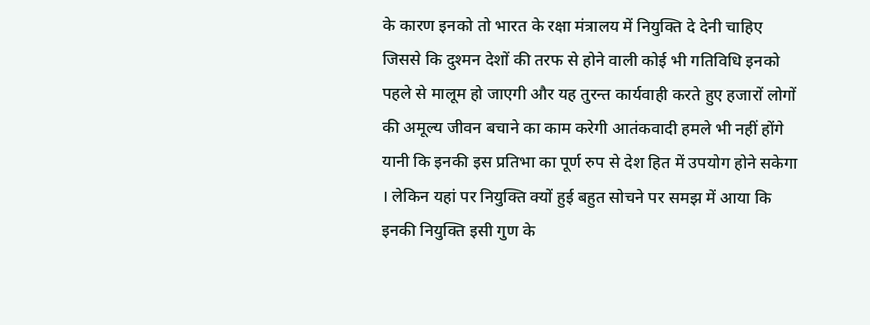के कारण इनको तो भारत के रक्षा मंत्रालय में नियुक्ति दे देनी चाहिए जिससे कि दुश्मन देशों की तरफ से होने वाली कोई भी गतिविधि इनको पहले से मालूम हो जाएगी और यह तुरन्त कार्यवाही करते हुए हजारों लोगों की अमूल्य जीवन बचाने का काम करेगी आतंकवादी हमले भी नहीं होंगे यानी कि इनकी इस प्रतिभा का पूर्ण रुप से देश हित में उपयोग होने सकेगा । लेकिन यहां पर नियुक्ति क्यों हुई बहुत सोचने पर समझ में आया कि इनकी नियुक्ति इसी गुण के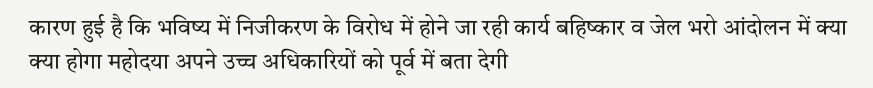कारण हुई है कि भविष्य में निजीकरण के विरोध में होने जा रही कार्य बहिष्कार व जेल भरो आंदोलन में क्या क्या होगा महोदया अपने उच्च अधिकारियों को पूर्व में बता देगी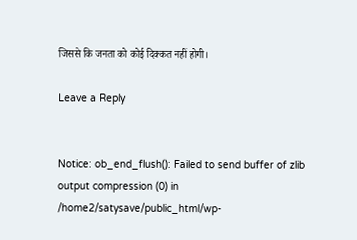जिससे कि जनता को कोई दिक्कत नहीं होगी।

Leave a Reply


Notice: ob_end_flush(): Failed to send buffer of zlib output compression (0) in /home2/satysave/public_html/wp-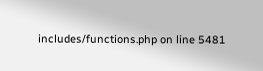includes/functions.php on line 5481